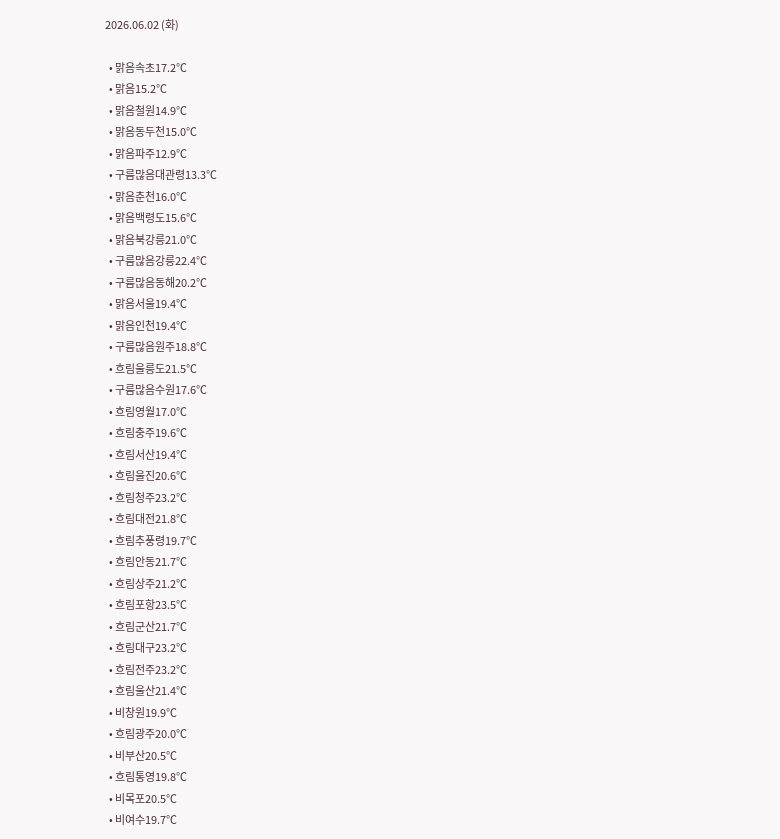2026.06.02 (화)

  • 맑음속초17.2℃
  • 맑음15.2℃
  • 맑음철원14.9℃
  • 맑음동두천15.0℃
  • 맑음파주12.9℃
  • 구름많음대관령13.3℃
  • 맑음춘천16.0℃
  • 맑음백령도15.6℃
  • 맑음북강릉21.0℃
  • 구름많음강릉22.4℃
  • 구름많음동해20.2℃
  • 맑음서울19.4℃
  • 맑음인천19.4℃
  • 구름많음원주18.8℃
  • 흐림울릉도21.5℃
  • 구름많음수원17.6℃
  • 흐림영월17.0℃
  • 흐림충주19.6℃
  • 흐림서산19.4℃
  • 흐림울진20.6℃
  • 흐림청주23.2℃
  • 흐림대전21.8℃
  • 흐림추풍령19.7℃
  • 흐림안동21.7℃
  • 흐림상주21.2℃
  • 흐림포항23.5℃
  • 흐림군산21.7℃
  • 흐림대구23.2℃
  • 흐림전주23.2℃
  • 흐림울산21.4℃
  • 비창원19.9℃
  • 흐림광주20.0℃
  • 비부산20.5℃
  • 흐림통영19.8℃
  • 비목포20.5℃
  • 비여수19.7℃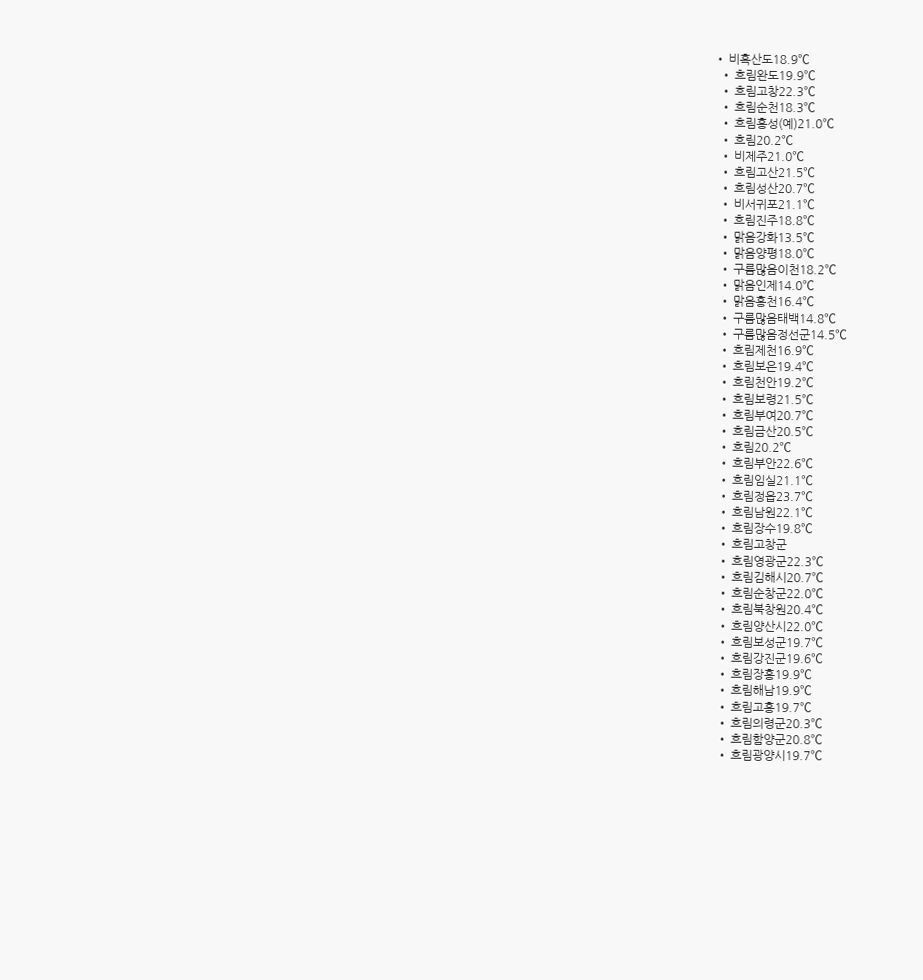• 비흑산도18.9℃
  • 흐림완도19.9℃
  • 흐림고창22.3℃
  • 흐림순천18.3℃
  • 흐림홍성(예)21.0℃
  • 흐림20.2℃
  • 비제주21.0℃
  • 흐림고산21.5℃
  • 흐림성산20.7℃
  • 비서귀포21.1℃
  • 흐림진주18.8℃
  • 맑음강화13.5℃
  • 맑음양평18.0℃
  • 구름많음이천18.2℃
  • 맑음인제14.0℃
  • 맑음홍천16.4℃
  • 구름많음태백14.8℃
  • 구름많음정선군14.5℃
  • 흐림제천16.9℃
  • 흐림보은19.4℃
  • 흐림천안19.2℃
  • 흐림보령21.5℃
  • 흐림부여20.7℃
  • 흐림금산20.5℃
  • 흐림20.2℃
  • 흐림부안22.6℃
  • 흐림임실21.1℃
  • 흐림정읍23.7℃
  • 흐림남원22.1℃
  • 흐림장수19.8℃
  • 흐림고창군
  • 흐림영광군22.3℃
  • 흐림김해시20.7℃
  • 흐림순창군22.0℃
  • 흐림북창원20.4℃
  • 흐림양산시22.0℃
  • 흐림보성군19.7℃
  • 흐림강진군19.6℃
  • 흐림장흥19.9℃
  • 흐림해남19.9℃
  • 흐림고흥19.7℃
  • 흐림의령군20.3℃
  • 흐림함양군20.8℃
  • 흐림광양시19.7℃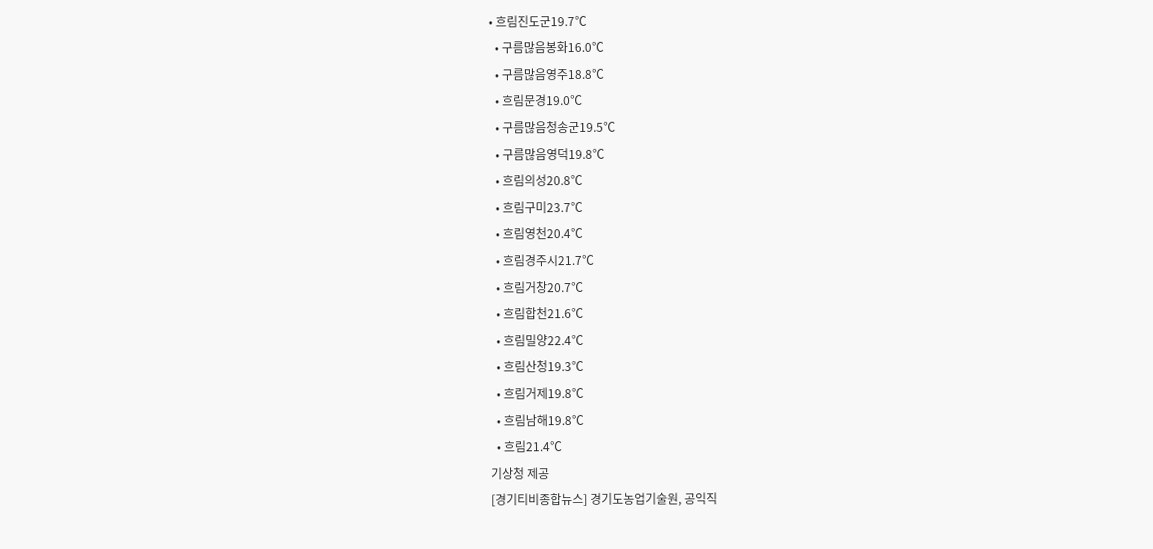• 흐림진도군19.7℃
  • 구름많음봉화16.0℃
  • 구름많음영주18.8℃
  • 흐림문경19.0℃
  • 구름많음청송군19.5℃
  • 구름많음영덕19.8℃
  • 흐림의성20.8℃
  • 흐림구미23.7℃
  • 흐림영천20.4℃
  • 흐림경주시21.7℃
  • 흐림거창20.7℃
  • 흐림합천21.6℃
  • 흐림밀양22.4℃
  • 흐림산청19.3℃
  • 흐림거제19.8℃
  • 흐림남해19.8℃
  • 흐림21.4℃
기상청 제공
[경기티비종합뉴스] 경기도농업기술원, 공익직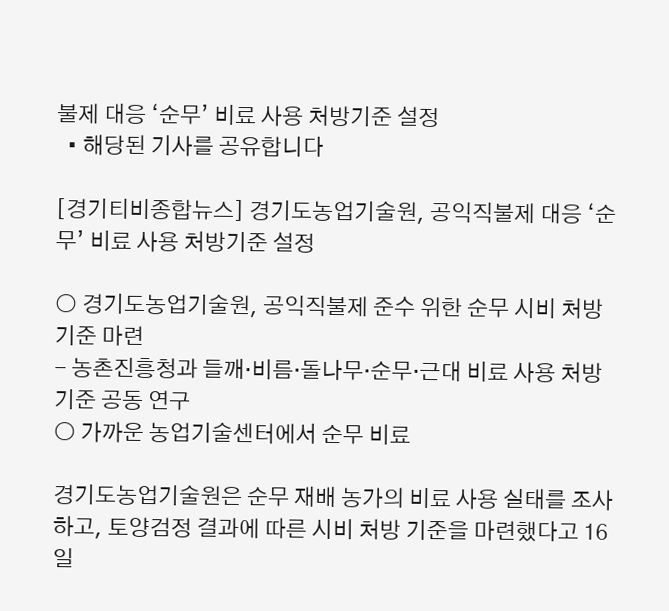불제 대응 ‘순무’ 비료 사용 처방기준 설정
  • 해당된 기사를 공유합니다

[경기티비종합뉴스] 경기도농업기술원, 공익직불제 대응 ‘순무’ 비료 사용 처방기준 설정

○ 경기도농업기술원, 공익직불제 준수 위한 순무 시비 처방 기준 마련
- 농촌진흥청과 들깨·비름·돌나무·순무·근대 비료 사용 처방 기준 공동 연구
○ 가까운 농업기술센터에서 순무 비료

경기도농업기술원은 순무 재배 농가의 비료 사용 실태를 조사하고, 토양검정 결과에 따른 시비 처방 기준을 마련했다고 16일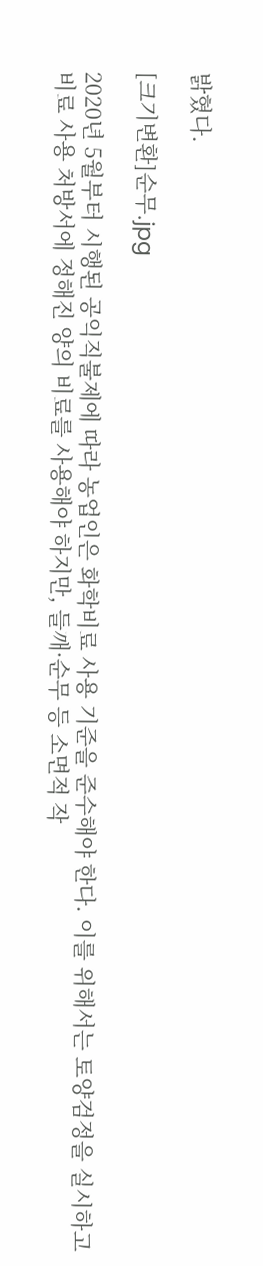밝혔다.

[크기변환]순무.jpg

2020년 5월부터 시행된 공익직불제에 따라 농업인은 화학비료 사용 기준을 준수해야 한다. 이를 위해서는 토양검정을 실시하고 비료 사용 처방서에 정해진 양의 비료를 사용해야 하지만, 들깨·순무 등 소면적 작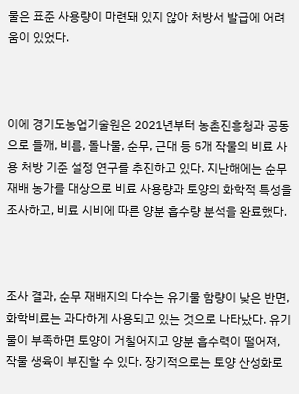물은 표준 사용량이 마련돼 있지 않아 처방서 발급에 어려움이 있었다.



이에 경기도농업기술원은 2021년부터 농촌진흥청과 공동으로 들깨, 비름, 돌나물, 순무, 근대 등 5개 작물의 비료 사용 처방 기준 설정 연구를 추진하고 있다. 지난해에는 순무 재배 농가를 대상으로 비료 사용량과 토양의 화학적 특성을 조사하고, 비료 시비에 따른 양분 흡수량 분석을 완료했다.



조사 결과, 순무 재배지의 다수는 유기물 함량이 낮은 반면, 화학비료는 과다하게 사용되고 있는 것으로 나타났다. 유기물이 부족하면 토양이 거칠어지고 양분 흡수력이 떨어져, 작물 생육이 부진할 수 있다. 장기적으로는 토양 산성화로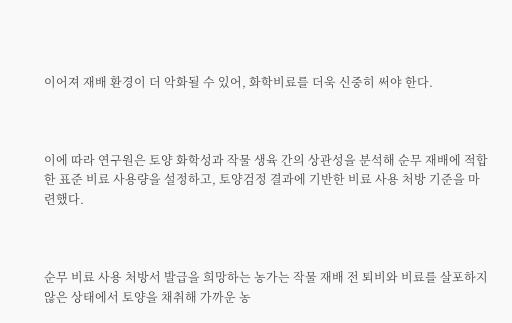이어져 재배 환경이 더 악화될 수 있어, 화학비료를 더욱 신중히 써야 한다.



이에 따라 연구원은 토양 화학성과 작물 생육 간의 상관성을 분석해 순무 재배에 적합한 표준 비료 사용량을 설정하고, 토양검정 결과에 기반한 비료 사용 처방 기준을 마련했다.



순무 비료 사용 처방서 발급을 희망하는 농가는 작물 재배 전 퇴비와 비료를 살포하지 않은 상태에서 토양을 채취해 가까운 농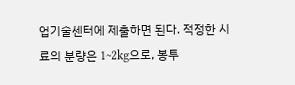업기술센터에 제출하면 된다. 적정한 시료의 분량은 1~2kg으로, 봉투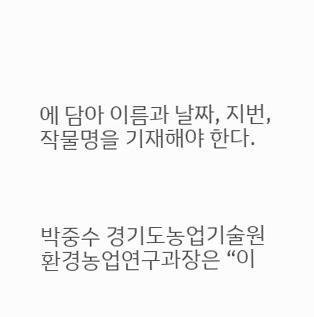에 담아 이름과 날짜, 지번, 작물명을 기재해야 한다.



박중수 경기도농업기술원 환경농업연구과장은 “이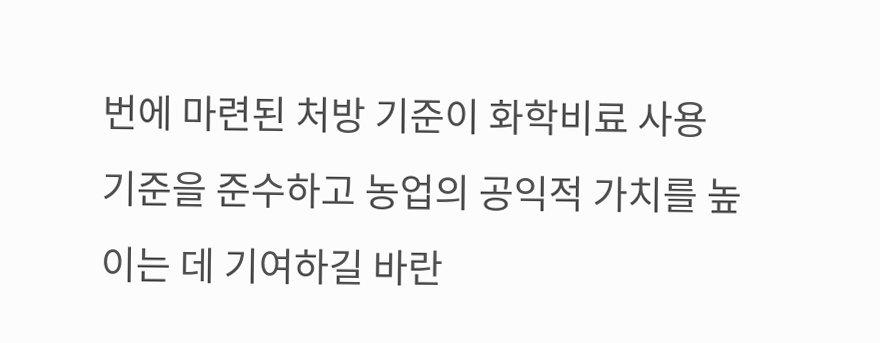번에 마련된 처방 기준이 화학비료 사용 기준을 준수하고 농업의 공익적 가치를 높이는 데 기여하길 바란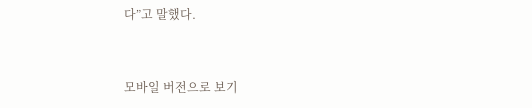다”고 말했다.


모바일 버전으로 보기